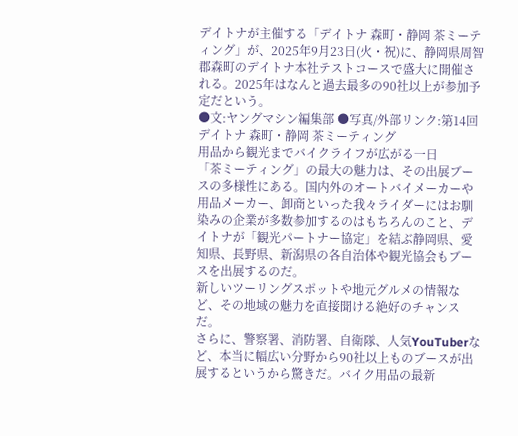デイトナが主催する「デイトナ 森町・静岡 茶ミーティング」が、2025年9月23日(火・祝)に、静岡県周智郡森町のデイトナ本社テストコースで盛大に開催される。2025年はなんと過去最多の90社以上が参加予定だという。
●文:ヤングマシン編集部 ●写真/外部リンク:第14回 デイトナ 森町・静岡 茶ミーティング
用品から観光までバイクライフが広がる一日
「茶ミーティング」の最大の魅力は、その出展ブースの多様性にある。国内外のオートバイメーカーや用品メーカー、卸商といった我々ライダーにはお馴染みの企業が多数参加するのはもちろんのこと、デイトナが「観光パートナー協定」を結ぶ静岡県、愛知県、長野県、新潟県の各自治体や観光協会もブースを出展するのだ。
新しいツーリングスポットや地元グルメの情報など、その地域の魅力を直接聞ける絶好のチャンスだ。
さらに、警察署、消防署、自衛隊、人気YouTuberなど、本当に幅広い分野から90社以上ものブースが出展するというから驚きだ。バイク用品の最新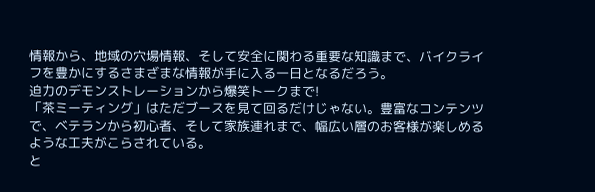情報から、地域の穴場情報、そして安全に関わる重要な知識まで、バイクライフを豊かにするさまざまな情報が手に入る一日となるだろう。
迫力のデモンストレーションから爆笑トークまで!
「茶ミーティング」はただブースを見て回るだけじゃない。豊富なコンテンツで、ベテランから初心者、そして家族連れまで、幅広い層のお客様が楽しめるような工夫がこらされている。
と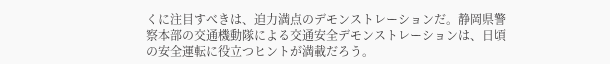くに注目すべきは、迫力満点のデモンストレーションだ。静岡県警察本部の交通機動隊による交通安全デモンストレーションは、日頃の安全運転に役立つヒントが満載だろう。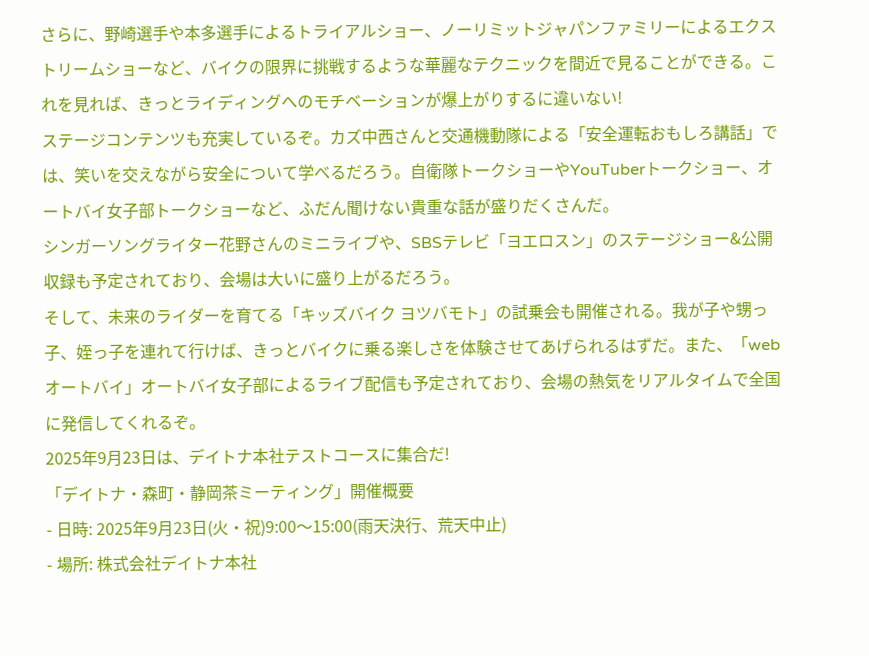さらに、野崎選手や本多選手によるトライアルショー、ノーリミットジャパンファミリーによるエクストリームショーなど、バイクの限界に挑戦するような華麗なテクニックを間近で見ることができる。これを見れば、きっとライディングへのモチベーションが爆上がりするに違いない!
ステージコンテンツも充実しているぞ。カズ中西さんと交通機動隊による「安全運転おもしろ講話」では、笑いを交えながら安全について学べるだろう。自衛隊トークショーやYouTuberトークショー、オートバイ女子部トークショーなど、ふだん聞けない貴重な話が盛りだくさんだ。
シンガーソングライター花野さんのミニライブや、SBSテレビ「ヨエロスン」のステージショー&公開収録も予定されており、会場は大いに盛り上がるだろう。
そして、未来のライダーを育てる「キッズバイク ヨツバモト」の試乗会も開催される。我が子や甥っ子、姪っ子を連れて行けば、きっとバイクに乗る楽しさを体験させてあげられるはずだ。また、「webオートバイ」オートバイ女子部によるライブ配信も予定されており、会場の熱気をリアルタイムで全国に発信してくれるぞ。
2025年9月23日は、デイトナ本社テストコースに集合だ!
「デイトナ・森町・静岡茶ミーティング」開催概要
- 日時: 2025年9月23日(火・祝)9:00〜15:00(雨天決行、荒天中止)
- 場所: 株式会社デイトナ本社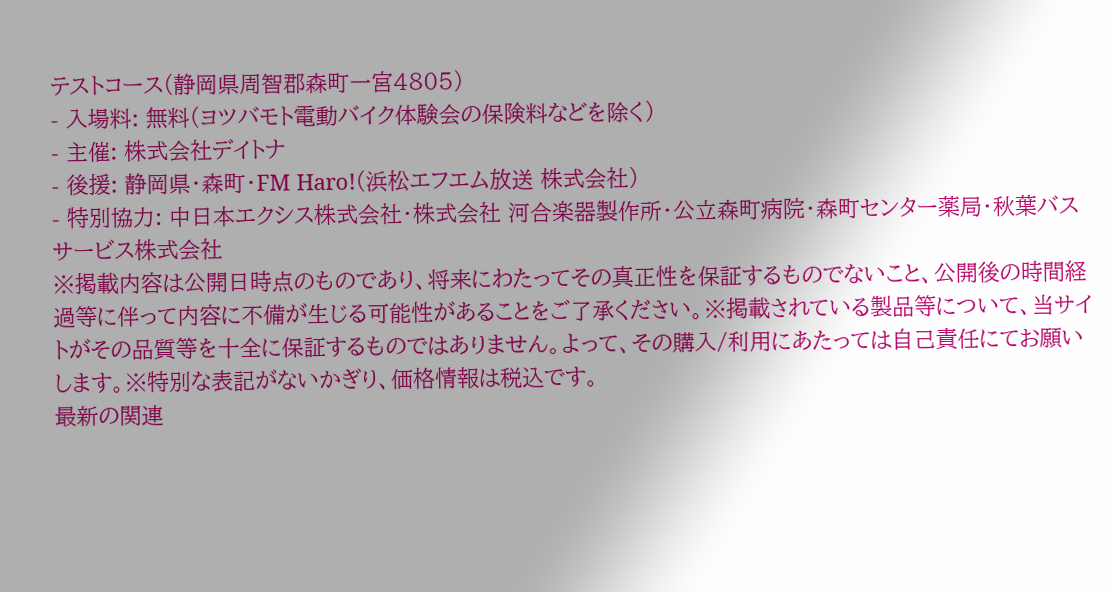テストコース(静岡県周智郡森町一宮4805)
- 入場料: 無料(ヨツバモト電動バイク体験会の保険料などを除く)
- 主催: 株式会社デイトナ
- 後援: 静岡県・森町・FM Haro!(浜松エフエム放送 株式会社)
- 特別協力: 中日本エクシス株式会社・株式会社 河合楽器製作所・公立森町病院・森町センター薬局・秋葉バスサービス株式会社
※掲載内容は公開日時点のものであり、将来にわたってその真正性を保証するものでないこと、公開後の時間経過等に伴って内容に不備が生じる可能性があることをご了承ください。※掲載されている製品等について、当サイトがその品質等を十全に保証するものではありません。よって、その購入/利用にあたっては自己責任にてお願いします。※特別な表記がないかぎり、価格情報は税込です。
最新の関連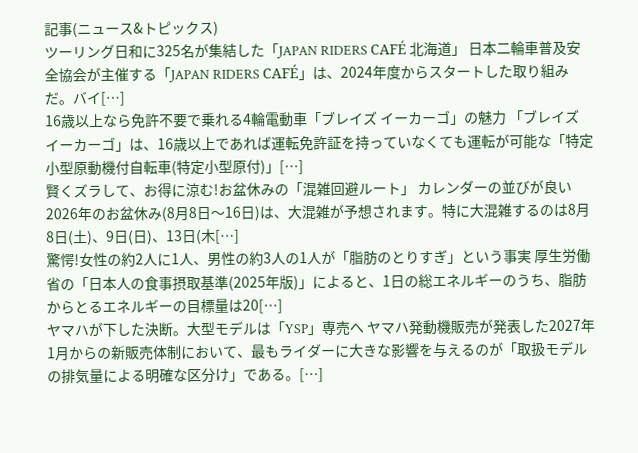記事(ニュース&トピックス)
ツーリング日和に325名が集結した「JAPAN RIDERS CAFÉ 北海道」 日本二輪車普及安全協会が主催する「JAPAN RIDERS CAFÉ」は、2024年度からスタートした取り組みだ。バイ[…]
16歳以上なら免許不要で乗れる4輪電動車「ブレイズ イーカーゴ」の魅力 「ブレイズ イーカーゴ」は、16歳以上であれば運転免許証を持っていなくても運転が可能な「特定小型原動機付自転車(特定小型原付)」[…]
賢くズラして、お得に涼む!お盆休みの「混雑回避ルート」 カレンダーの並びが良い2026年のお盆休み(8月8日〜16日)は、大混雑が予想されます。特に大混雑するのは8月8日(土)、9日(日)、13日(木[…]
驚愕!女性の約2人に1人、男性の約3人の1人が「脂肪のとりすぎ」という事実 厚生労働省の「日本人の食事摂取基準(2025年版)」によると、1日の総エネルギーのうち、脂肪からとるエネルギーの目標量は20[…]
ヤマハが下した決断。大型モデルは「YSP」専売へ ヤマハ発動機販売が発表した2027年1月からの新販売体制において、最もライダーに大きな影響を与えるのが「取扱モデルの排気量による明確な区分け」である。[…]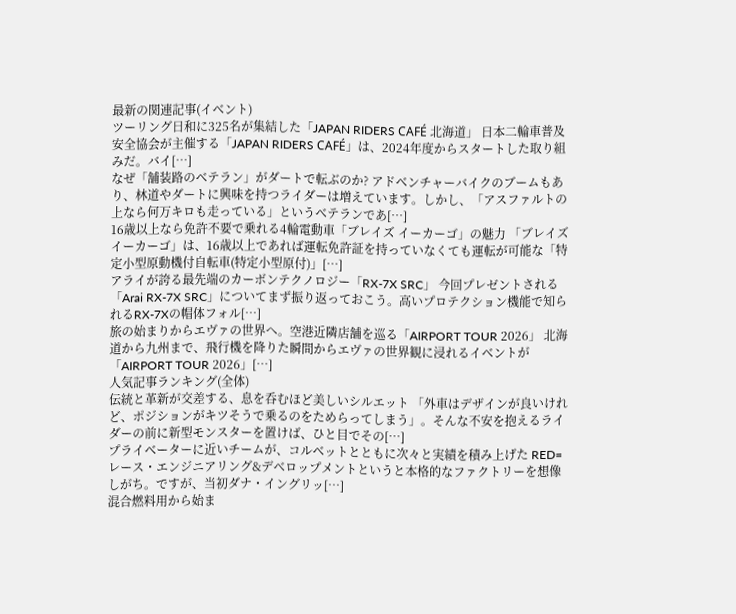最新の関連記事(イベント)
ツーリング日和に325名が集結した「JAPAN RIDERS CAFÉ 北海道」 日本二輪車普及安全協会が主催する「JAPAN RIDERS CAFÉ」は、2024年度からスタートした取り組みだ。バイ[…]
なぜ「舗装路のベテラン」がダートで転ぶのか? アドベンチャーバイクのブームもあり、林道やダートに興味を持つライダーは増えています。しかし、「アスファルトの上なら何万キロも走っている」というベテランであ[…]
16歳以上なら免許不要で乗れる4輪電動車「ブレイズ イーカーゴ」の魅力 「ブレイズ イーカーゴ」は、16歳以上であれば運転免許証を持っていなくても運転が可能な「特定小型原動機付自転車(特定小型原付)」[…]
アライが誇る最先端のカーボンテクノロジー「RX-7X SRC」 今回プレゼントされる「Arai RX-7X SRC」についてまず振り返っておこう。高いプロテクション機能で知られるRX-7Xの帽体フォル[…]
旅の始まりからエヴァの世界へ。空港近隣店舗を巡る「AIRPORT TOUR 2026」 北海道から九州まで、飛行機を降りた瞬間からエヴァの世界観に浸れるイベントが「AIRPORT TOUR 2026」[…]
人気記事ランキング(全体)
伝統と革新が交差する、息を呑むほど美しいシルエット 「外車はデザインが良いけれど、ポジションがキツそうで乗るのをためらってしまう」。そんな不安を抱えるライダーの前に新型モンスターを置けば、ひと目でその[…]
プライベーターに近いチームが、コルベットとともに次々と実績を積み上げた RED=レース・エンジニアリング&デベロップメントというと本格的なファクトリーを想像しがち。ですが、当初ダナ・イングリッ[…]
混合燃料用から始ま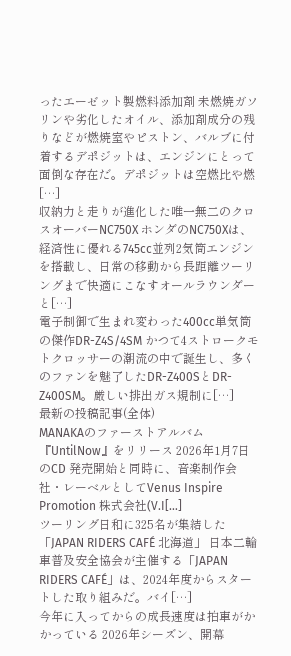ったエーゼット製燃料添加剤 未燃焼ガソリンや劣化したオイル、添加剤成分の残りなどが燃焼室やピストン、バルブに付着するデポジットは、エンジンにとって面倒な存在だ。デポジットは空燃比や燃[…]
収納力と走りが進化した唯一無二のクロスオーバーNC750X ホンダのNC750Xは、経済性に優れる745cc並列2気筒エンジンを搭載し、日常の移動から長距離ツーリングまで快適にこなすオールラウンダーと[…]
電子制御で生まれ変わった400cc単気筒の傑作DR-Z4S/4SM かつて4ストロークモトクロッサーの潮流の中で誕生し、多くのファンを魅了したDR-Z400SとDR-Z400SM。厳しい排出ガス規制に[…]
最新の投稿記事(全体)
MANAKAのファーストアルバム『UntilNow』をリリース 2026年1月7日のCD 発売開始と同時に、音楽制作会社・レーベルとしてVenus Inspire Promotion 株式会社(V.I[…]
ツーリング日和に325名が集結した「JAPAN RIDERS CAFÉ 北海道」 日本二輪車普及安全協会が主催する「JAPAN RIDERS CAFÉ」は、2024年度からスタートした取り組みだ。バイ[…]
今年に入ってからの成長速度は拍車がかかっている 2026年シーズン、開幕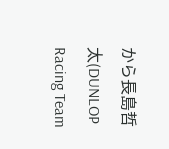から長島哲太(DUNLOP Racing Team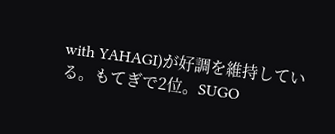with YAHAGI)が好調を維持している。もてぎで2位。SUGO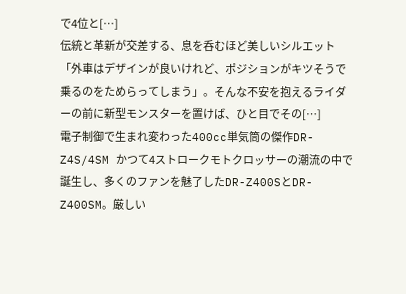で4位と[…]
伝統と革新が交差する、息を呑むほど美しいシルエット 「外車はデザインが良いけれど、ポジションがキツそうで乗るのをためらってしまう」。そんな不安を抱えるライダーの前に新型モンスターを置けば、ひと目でその[…]
電子制御で生まれ変わった400cc単気筒の傑作DR-Z4S/4SM かつて4ストロークモトクロッサーの潮流の中で誕生し、多くのファンを魅了したDR-Z400SとDR-Z400SM。厳しい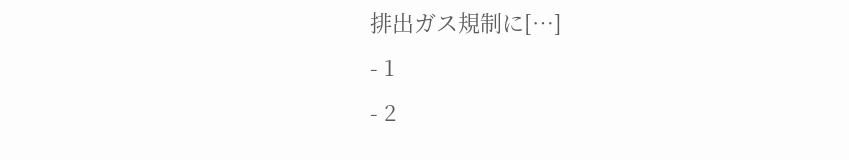排出ガス規制に[…]
- 1
- 2